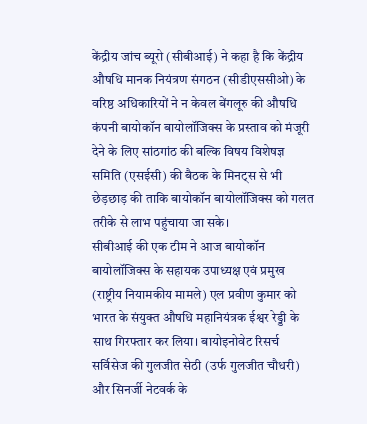केंद्रीय जांच ब्यूरो (सीबीआई) ने कहा है कि केंद्रीय औषधि मानक नियंत्रण संगठन (सीडीएससीओ) के वरिष्ठ अधिकारियों ने न केवल बेंगलूरु की औषधि कंपनी बायोकॉन बायोलॉजिक्स के प्रस्ताव को मंजूरी देने के लिए सांठगांठ की बल्कि विषय विशेषज्ञ समिति (एसईसी) की बैठक के मिनट्स से भी छेड़छाड़ की ताकि बायोकॉन बायोलॉजिक्स को गलत तरीके से लाभ पहुंचाया जा सके।
सीबीआई की एक टीम ने आज बायोकॉन बायोलॉजिक्स के सहायक उपाध्यक्ष एवं प्रमुख (राष्ट्रीय नियामकीय मामले) एल प्रवीण कुमार को भारत के संयुक्त औषधि महानियंत्रक ईश्वर रेड्डी के साथ गिरफ्तार कर लिया। बायोइनोवेट रिसर्च सर्विसेज की गुलजीत सेठी (उर्फ गुलजीत चौधरी) और सिनर्जी नेटवर्क के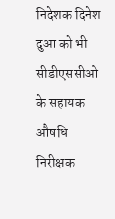निदेशक दिनेश दुआ को भी सीडीएससीओ के सहायक औषधि निरीक्षक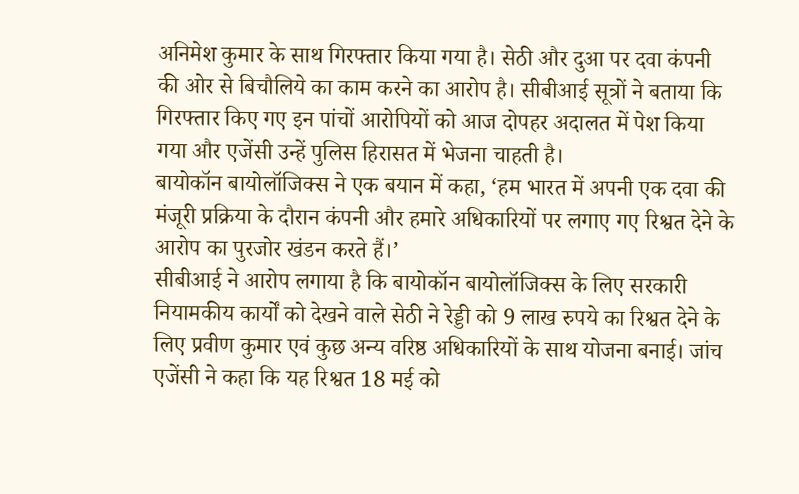अनिमेश कुमार के साथ गिरफ्तार किया गया है। सेठी और दुआ पर दवा कंपनी की ओर से बिचौलिये का काम करने का आरोप है। सीबीआई सूत्रों ने बताया कि गिरफ्तार किए गए इन पांचों आरोपियों को आज दोपहर अदालत में पेश किया गया और एजेंसी उन्हें पुलिस हिरासत में भेजना चाहती है।
बायोकॉन बायोलॉजिक्स ने एक बयान में कहा, ‘हम भारत में अपनी एक दवा की मंजूरी प्रक्रिया के दौरान कंपनी और हमारे अधिकारियों पर लगाए गए रिश्वत देने के आरोप का पुरजोर खंडन करते हैं।’
सीबीआई ने आरोप लगाया है कि बायोकॉन बायोलॉजिक्स के लिए सरकारी नियामकीय कार्यों को देखने वाले सेठी ने रेड्डी को 9 लाख रुपये का रिश्वत देने के लिए प्रवीण कुमार एवं कुछ अन्य वरिष्ठ अधिकारियों के साथ योजना बनाई। जांच एजेंसी ने कहा कि यह रिश्वत 18 मई को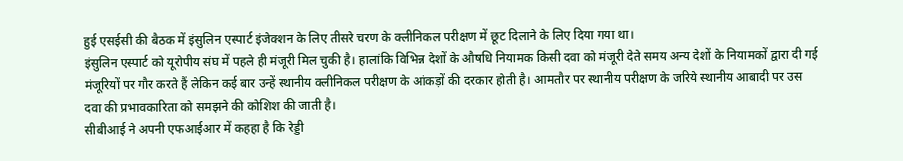हुई एसईसी की बैठक में इंसुलिन एस्पार्ट इंजेक्शन के लिए तीसरे चरण के क्लीनिकल परीक्षण में छूट दिलाने के लिए दिया गया था।
इंसुलिन एस्पार्ट को यूरोपीय संघ में पहले ही मंजूरी मिल चुकी है। हालांकि विभिन्न देशों के औषधि नियामक किसी दवा को मंजूरी देते समय अन्य देशों के नियामकों द्वारा दी गई मंजूरियों पर गौर करते हैं लेकिन कई बार उन्हें स्थानीय क्लीनिकल परीक्षण के आंकड़ों की दरकार होती है। आमतौर पर स्थानीय परीक्षण के जरिये स्थानीय आबादी पर उस दवा की प्रभावकारिता को समझने की कोशिश की जाती है।
सीबीआई ने अपनी एफआईआर में कहहा है कि रेड्डी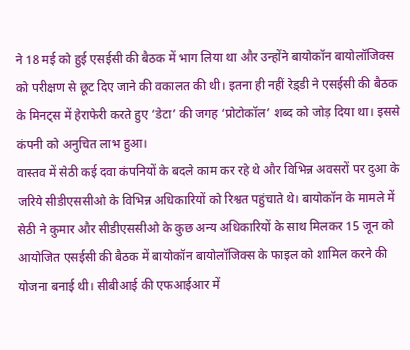ने 18 मई को हुई एसईसी की बैठक में भाग लिया था और उन्होंने बायोकॉन बायोलॉजिक्स को परीक्षण से छूट दिए जाने की वकालत की थी। इतना ही नहीं रेड़्डी ने एसईसी की बैठक के मिनट्स में हेराफेरी करते हुए ‘डेटा’ की जगह ‘प्रोटोकॉल’ शब्द को जोड़ दिया था। इससे कंपनी को अनुचित लाभ हुआ।
वास्तव में सेठी कई दवा कंपनियों के बदले काम कर रहे थे और विभिन्न अवसरों पर दुआ के जरिये सीडीएससीओ के विभिन्न अधिकारियों को रिश्वत पहुंचाते थे। बायोकॉन के मामले में सेठी ने कुमार और सीडीएससीओ के कुछ अन्य अधिकारियों के साथ मिलकर 15 जून को आयोजित एसईसी की बैठक में बायोकॉन बायोलॉजिक्स के फाइल को शामिल करने की योजना बनाई थी। सीबीआई की एफआईआर में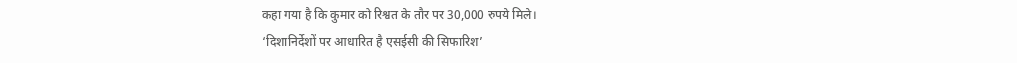कहा गया है कि कुमार को रिश्वत के तौर पर 30,000 रुपये मिले।
‘दिशानिर्देशों पर आधारित है एसईसी की सिफारिश’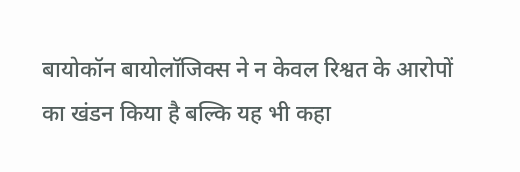बायोकॉन बायोलॉजिक्स ने न केवल रिश्वत के आरोपों का खंडन किया है बल्कि यह भी कहा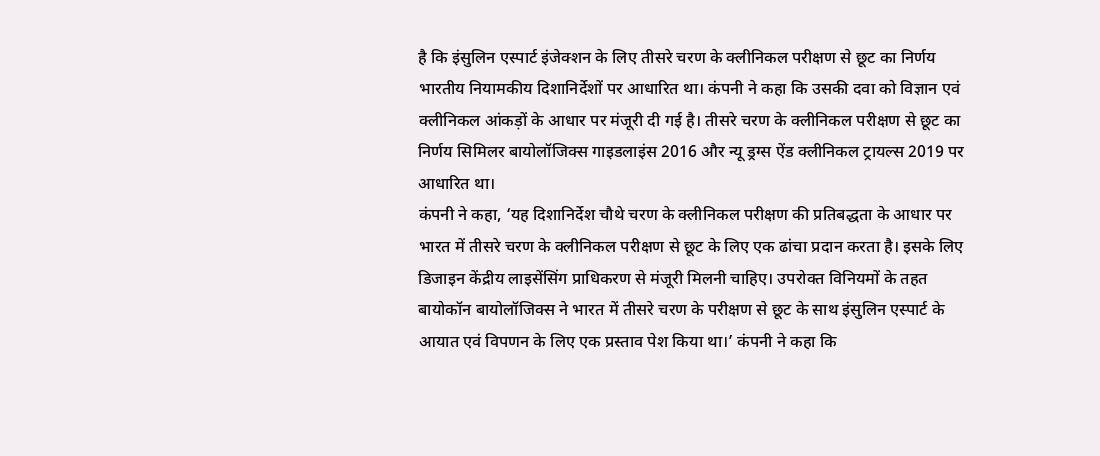है कि इंसुलिन एस्पार्ट इंजेक्शन के लिए तीसरे चरण के क्लीनिकल परीक्षण से छूट का निर्णय भारतीय नियामकीय दिशानिर्देशों पर आधारित था। कंपनी ने कहा कि उसकी दवा को विज्ञान एवं क्लीनिकल आंकड़ों के आधार पर मंजूरी दी गई है। तीसरे चरण के क्लीनिकल परीक्षण से छूट का निर्णय सिमिलर बायोलॉजिक्स गाइडलाइंस 2016 और न्यू ड्रग्स ऐंड क्लीनिकल ट्रायल्स 2019 पर आधारित था।
कंपनी ने कहा, ‘यह दिशानिर्देश चौथे चरण के क्लीनिकल परीक्षण की प्रतिबद्धता के आधार पर भारत में तीसरे चरण के क्लीनिकल परीक्षण से छूट के लिए एक ढांचा प्रदान करता है। इसके लिए डिजाइन केंद्रीय लाइसेंसिंग प्राधिकरण से मंजूरी मिलनी चाहिए। उपरोक्त विनियमों के तहत बायोकॉन बायोलॉजिक्स ने भारत में तीसरे चरण के परीक्षण से छूट के साथ इंसुलिन एस्पार्ट के आयात एवं विपणन के लिए एक प्रस्ताव पेश किया था।’ कंपनी ने कहा कि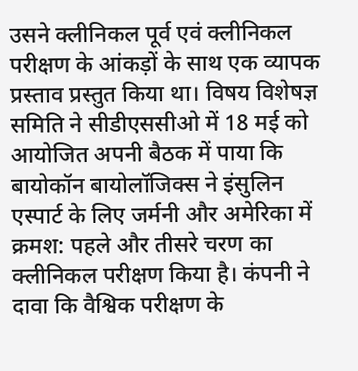उसने क्लीनिकल पूर्व एवं क्लीनिकल परीक्षण के आंकड़ों के साथ एक व्यापक प्रस्ताव प्रस्तुत किया था। विषय विशेषज्ञ समिति ने सीडीएससीओ में 18 मई को आयोजित अपनी बैठक में पाया कि बायोकॉन बायोलॉजिक्स ने इंसुलिन एस्पार्ट के लिए जर्मनी और अमेरिका में क्रमश: पहले और तीसरे चरण का क्लीनिकल परीक्षण किया है। कंपनी ने दावा कि वैश्विक परीक्षण के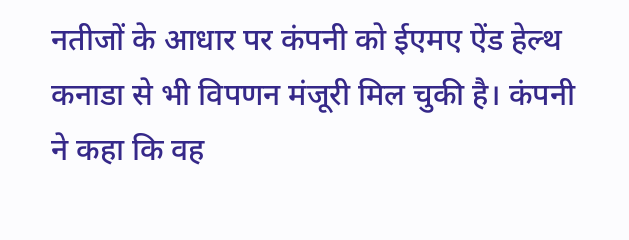नतीजों के आधार पर कंपनी को ईएमए ऐंड हेल्थ कनाडा से भी विपणन मंजूरी मिल चुकी है। कंपनी ने कहा कि वह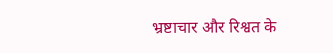भ्रष्टाचार और रिश्वत के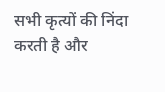सभी कृत्यों की निंदा करती है और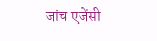जांच एजेंसी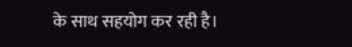के साथ सहयोग कर रही है।